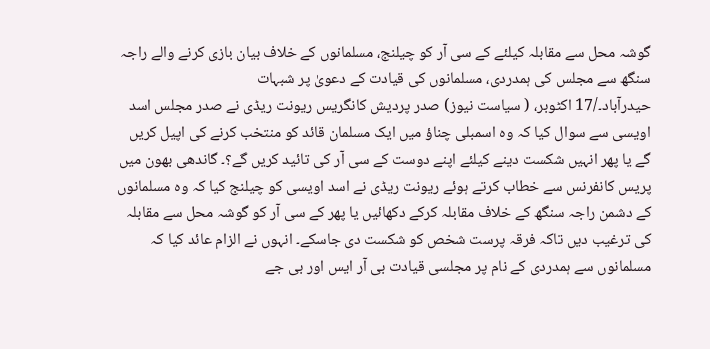گوشہ محل سے مقابلہ کیلئے کے سی آر کو چیلنج، مسلمانوں کے خلاف بیان بازی کرنے والے راجہ سنگھ سے مجلس کی ہمدردی، مسلمانوں کی قیادت کے دعویٰ پر شبہات
حیدرآباد۔/17 اکٹوبر، ( سیاست نیوز) صدر پردیش کانگریس ریونت ریڈی نے صدر مجلس اسد اویسی سے سوال کیا کہ وہ اسمبلی چناؤ میں ایک مسلمان قائد کو منتخب کرنے کی اپیل کریں گے یا پھر انہیں شکست دینے کیلئے اپنے دوست کے سی آر کی تائید کریں گے؟۔ گاندھی بھون میں پریس کانفرنس سے خطاب کرتے ہوئے ریونت ریڈی نے اسد اویسی کو چیلنج کیا کہ وہ مسلمانوں کے دشمن راجہ سنگھ کے خلاف مقابلہ کرکے دکھائیں یا پھر کے سی آر کو گوشہ محل سے مقابلہ کی ترغیب دیں تاکہ فرقہ پرست شخص کو شکست دی جاسکے۔ انہوں نے الزام عائد کیا کہ مسلمانوں سے ہمدردی کے نام پر مجلسی قیادت بی آر ایس اور بی جے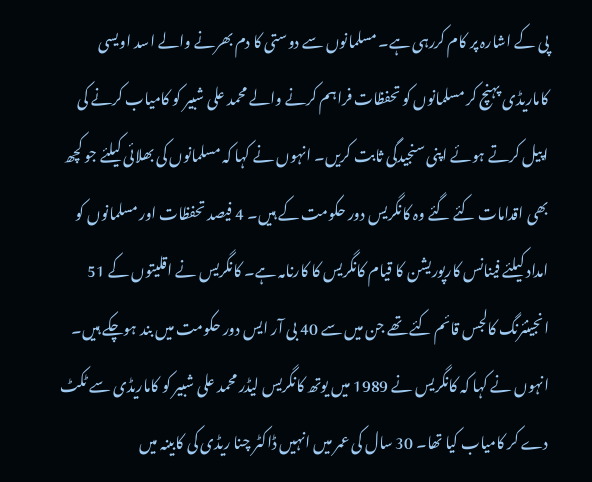پی کے اشارہ پر کام کررہی ہے۔ مسلمانوں سے دوستی کا دم بھرنے والے اسد اویسی کاماریڈی پہنچ کر مسلمانوں کو تحفظات فراہم کرنے والے محمد علی شبیر کو کامیاب کرنے کی اپیل کرتے ہوئے اپنی سنجیدگی ثابت کریں۔ انہوں نے کہا کہ مسلمانوں کی بھلائی کیلئے جو کچھ بھی اقدامات کئے گئے وہ کانگریس دور حکومت کے ہیں۔ 4 فیصد تحفظات اور مسلمانوں کو امداد کیلئے فینانس کارپوریشن کا قیام کانگریس کا کارنامہ ہے۔ کانگریس نے اقلیتوں کے 51 انجینئرنگ کالجس قائم کئے تھے جن میں سے 40 بی آر ایس دور حکومت میں بند ہوچکے ہیں۔ انہوں نے کہا کہ کانگریس نے 1989 میں یوتھ کانگریس لیڈر محمد علی شبیر کو کاماریڈی سے ٹکٹ دے کر کامیاب کیا تھا۔ 30 سال کی عمر میں انہیں ڈاکٹر چنا ریڈی کی کابینہ میں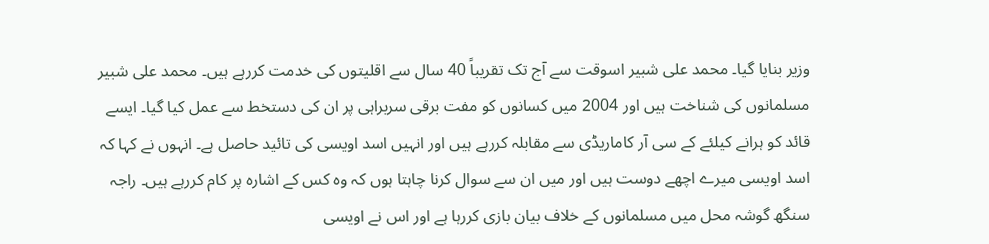وزیر بنایا گیا۔ محمد علی شبیر اسوقت سے آج تک تقریباً 40 سال سے اقلیتوں کی خدمت کررہے ہیں۔ محمد علی شبیر مسلمانوں کی شناخت ہیں اور 2004 میں کسانوں کو مفت برقی سربراہی پر ان کی دستخط سے عمل کیا گیا۔ ایسے قائد کو ہرانے کیلئے کے سی آر کاماریڈی سے مقابلہ کررہے ہیں اور انہیں اسد اویسی کی تائید حاصل ہے۔ انہوں نے کہا کہ اسد اویسی میرے اچھے دوست ہیں اور میں ان سے سوال کرنا چاہتا ہوں کہ وہ کس کے اشارہ پر کام کررہے ہیں۔ راجہ سنگھ گوشہ محل میں مسلمانوں کے خلاف بیان بازی کررہا ہے اور اس نے اویسی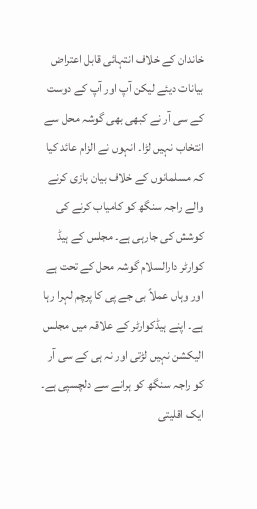خاندان کے خلاف انتہائی قابل اعتراض بیانات دیئے لیکن آپ اور آپ کے دوست کے سی آر نے کبھی بھی گوشہ محل سے انتخاب نہیں لڑا۔ انہوں نے الزام عائد کیا کہ مسلمانوں کے خلاف بیان بازی کرنے والے راجہ سنگھ کو کامیاب کرنے کی کوشش کی جارہی ہے۔ مجلس کے ہیڈ کوارٹر دارالسلام گوشہ محل کے تحت ہے اور وہاں عملاً بی جے پی کا پرچم لہرا رہا ہے۔ اپنے ہیڈکوارٹر کے علاقہ میں مجلس الیکشن نہیں لڑتی اور نہ ہی کے سی آر کو راجہ سنگھ کو ہرانے سے دلچسپی ہے۔ ایک اقلیتی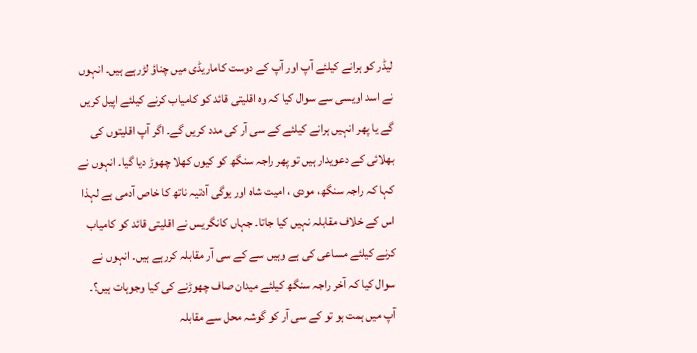لیڈر کو ہرانے کیلئے آپ اور آپ کے دوست کاماریڈی میں چناؤ لڑرہے ہیں۔ انہوں نے اسد اویسی سے سوال کیا کہ وہ اقلیتی قائد کو کامیاب کرنے کیلئے اپیل کریں گے یا پھر انہیں ہرانے کیلئے کے سی آر کی مدد کریں گے۔ اگر آپ اقلیتوں کی بھلائی کے دعویدار ہیں تو پھر راجہ سنگھ کو کیوں کھلا چھوڑ دیا گیا۔ انہوں نے کہا کہ راجہ سنگھ، مودی ، امیت شاہ اور یوگی آدتیہ ناتھ کا خاص آدمی ہے لہذا اس کے خلاف مقابلہ نہیں کیا جاتا۔ جہاں کانگریس نے اقلیتی قائد کو کامیاب کرنے کیلئے مساعی کی ہے وہیں سے کے سی آر مقابلہ کررہے ہیں۔ انہوں نے سوال کیا کہ آخر راجہ سنگھ کیلئے میدان صاف چھوڑنے کی کیا وجوہات ہیں؟۔ آپ میں ہمت ہو تو کے سی آر کو گوشہ محل سے مقابلہ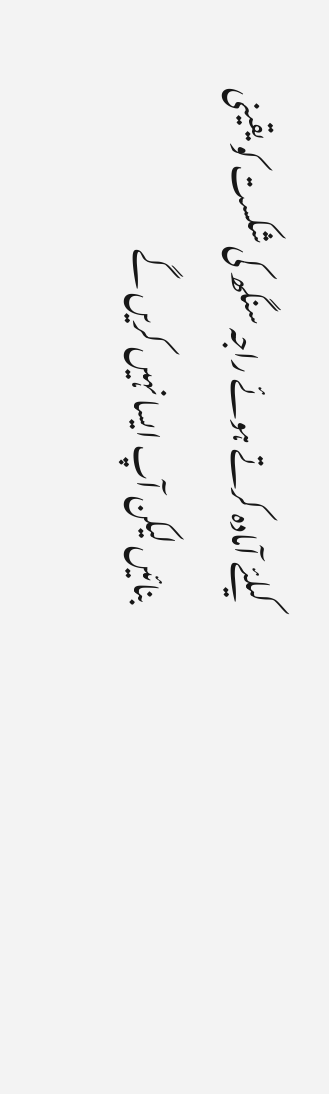کیلئے آمادہ کرتے ہوئے راجہ سنگھ کی شکست کو یقینی بنائیں لیکن آپ ایسا نہیں کریں گے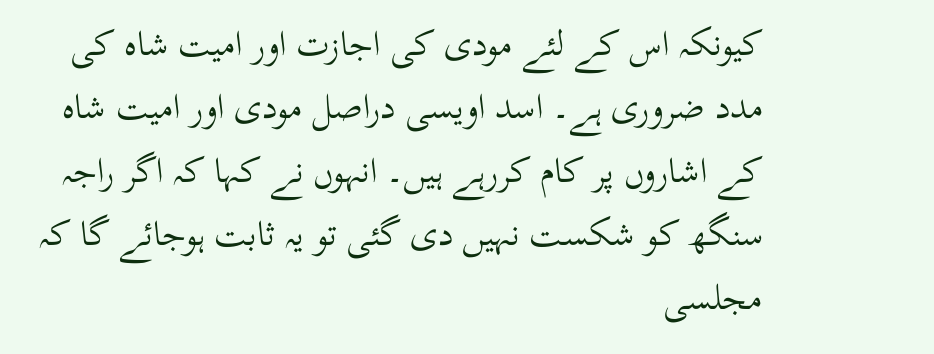کیونکہ اس کے لئے مودی کی اجازت اور امیت شاہ کی مدد ضروری ہے۔ اسد اویسی دراصل مودی اور امیت شاہ کے اشاروں پر کام کررہے ہیں۔ انہوں نے کہا کہ اگر راجہ سنگھ کو شکست نہیں دی گئی تو یہ ثابت ہوجائے گا کہ مجلسی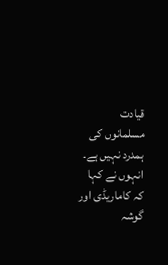قیادت مسلمانوں کی ہمدرد نہیں ہے۔ انہوں نے کہا کہ کاماریڈی اور گوشہ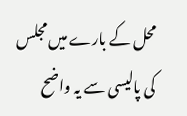محل کے بارے میں مجلس کی پالیسی سے یہ واضح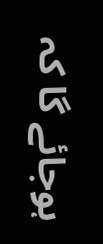ہوجائے گا کہ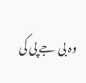وہ بی جے پی کی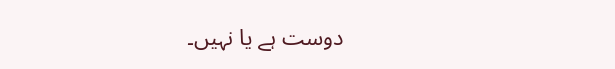دوست ہے یا نہیں۔